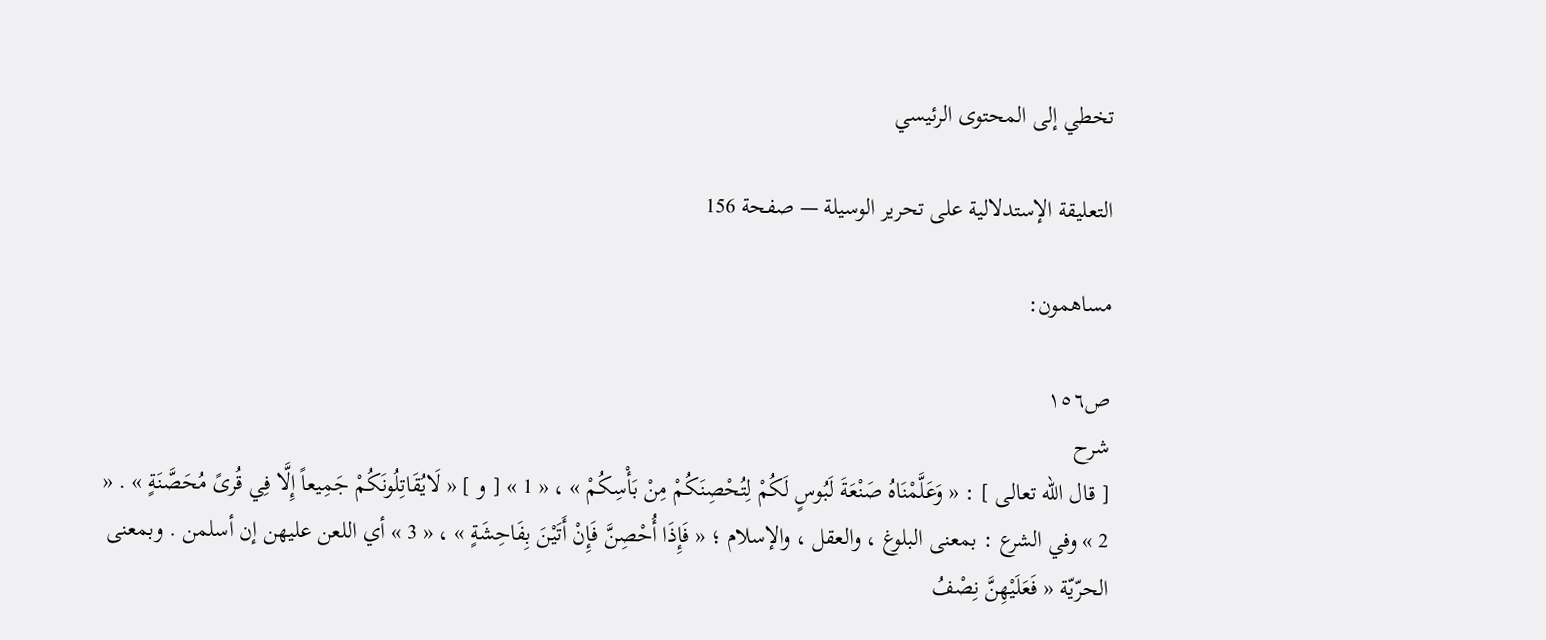تخطي إلى المحتوى الرئيسي

التعليقة الإستدلالية على تحرير الوسيلة — صفحة 156

مساهمون:

ص١٥٦
شرح
[ قال اللّه تعالى ] : « وَعَلَّمْنَاهُ صَنْعَةَ لَبُوسٍ لَكُمْ لِتُحْصِنَكُمْ مِنْ بَأْسِكُمْ » ، « 1 » [ و ] « لَايُقَاتِلُونَكُمْ جَمِيعاً إِلَّا فِي قُرىً مُحَصَّنَةٍ » . « 2 » وفي الشرع : بمعنى البلوغ ، والعقل ، والإسلام ؛ « فَإِذَا أُحْصِنَّ فَإِنْ أَتَيْنَ بِفَاحِشَةٍ » ، « 3 » أي اللعن عليهن إن أسلمن . وبمعنى الحرّيّة « فَعَلَيْهِنَّ نِصْفُ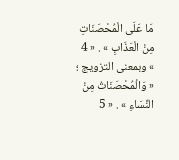مَا عَلَى الْمُحْصَنَاتِ مِنْ الْعَذَابِ » . « 4 » وبمعنى التزويج ؛ « وَالْمُحْصَنَاتُ مِنْ النِّسَاءِ » . « 5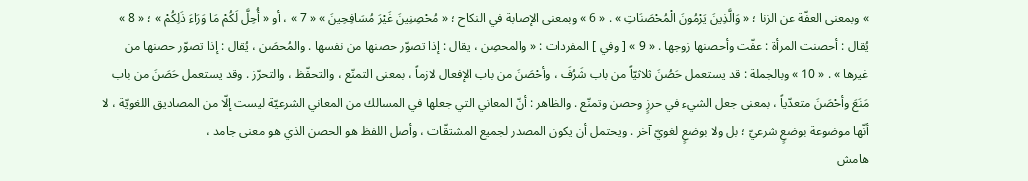» وبمعنى العفّة عن الزنا ؛ « وَالَّذِينَ يَرْمُونَ الْمُحْصَنَاتِ » . « 6 » وبمعنى الإصابة في النكاح ؛ « مُحْصِنِينَ غَيْرَ مُسَافِحِينَ » « 7 » ، أو « أُحِلَّ لَكُمْ مَا وَرَاءَ ذَلِكُمْ » ؛ « 8 » يُقال : أحصنت المرأة : عفّت وأحصنها زوجها . « 9 » [ وفي ] المفردات : « والمحصِن ، يقال : إذا تصوّر حصنها من نفسها . والمُحصَن ، يُقال : إذا تصوّر حصنها من غيرها » . « 10 » وبالجملة : قد يستعمل حَصُنَ ثلاثيّاً من باب شَرُفَ ، وأحْصَنَ من باب الإفعال لازماً ، بمعنى التمنّع ، والتحفّظ ، والتحرّز . وقد يستعمل حَصَنَ من باب مَنَعَ وأحْصَنَ متعدّياً ، بمعنى جعل الشيء في حرزٍ وحصن وتمنّع . والظاهر : أنّ المعاني التي جعلها في المسالك من المعاني الشرعيّة ليست إلّا من المصاديق اللغويّة ، لا أنّها موضوعة بوضعٍ شرعيّ ؛ بل ولا بوضعٍ لغويّ آخر . ويحتمل أن يكون المصدر لجميع المشتقّات ، وأصل اللفظ هو الحصن الذي هو معنى جامد ،
هامش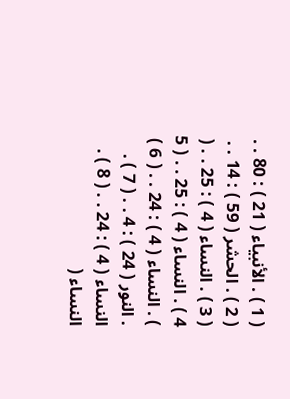( 1 ) . الأنبياء ( 21 ) : 80 . . ( 2 ) . الحشر ( 59 ) : 14 . . ( 3 ) . النساء ( 4 ) : 25 . . ( 4 ) . النساء ( 4 ) : 25 . . ( 5 ) . النساء ( 4 ) : 24 . . ( 6 ) . النور ( 24 ) : 4 . . ( 7 ) . النساء ( 4 ) : 24 . . ( 8 ) . النساء (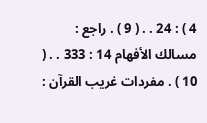4 ) : 24 . . ( 9 ) . راجع : مسالك الأفهام 14 : 333 . . ( 10 ) . مفردات غريب القرآن :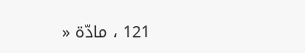121 ، مادّة «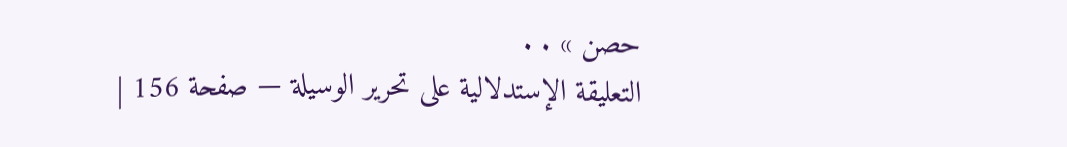حصن » . .
التعليقة الإستدلالية على تحرير الوسيلة — صفحة 156 |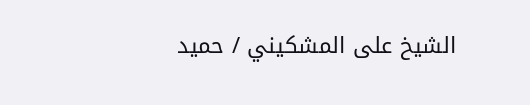الشيخ على المشكيني / حميد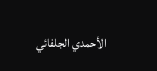الأحمدي الجلفائي